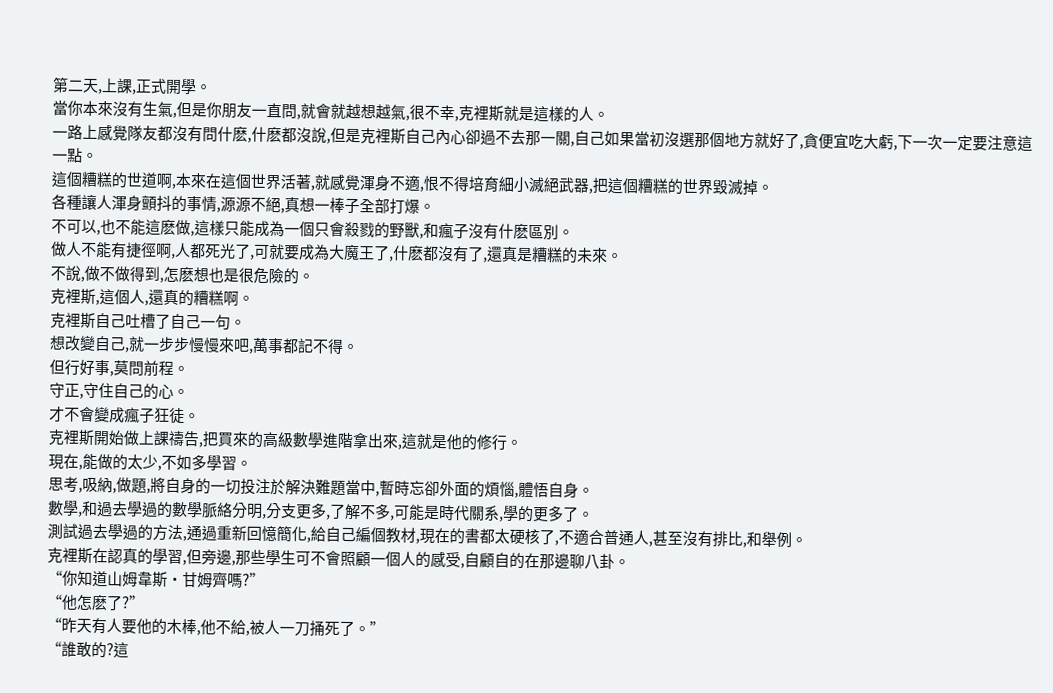第二天,上課,正式開學。
當你本來沒有生氣,但是你朋友一直問,就會就越想越氣,很不幸,克裡斯就是這樣的人。
一路上感覺隊友都沒有問什麽,什麽都沒說,但是克裡斯自己內心卻過不去那一關,自己如果當初沒選那個地方就好了,貪便宜吃大虧,下一次一定要注意這一點。
這個糟糕的世道啊,本來在這個世界活著,就感覺渾身不適,恨不得培育細小滅絕武器,把這個糟糕的世界毀滅掉。
各種讓人渾身顫抖的事情,源源不絕,真想一棒子全部打爆。
不可以,也不能這麽做,這樣只能成為一個只會殺戮的野獸,和瘋子沒有什麽區別。
做人不能有捷徑啊,人都死光了,可就要成為大魔王了,什麽都沒有了,還真是糟糕的未來。
不說,做不做得到,怎麽想也是很危險的。
克裡斯,這個人,還真的糟糕啊。
克裡斯自己吐槽了自己一句。
想改變自己,就一步步慢慢來吧,萬事都記不得。
但行好事,莫問前程。
守正,守住自己的心。
才不會變成瘋子狂徒。
克裡斯開始做上課禱告,把買來的高級數學進階拿出來,這就是他的修行。
現在,能做的太少,不如多學習。
思考,吸納,做題,將自身的一切投注於解決難題當中,暫時忘卻外面的煩惱,體悟自身。
數學,和過去學過的數學脈絡分明,分支更多,了解不多,可能是時代關系,學的更多了。
測試過去學過的方法,通過重新回憶簡化,給自己編個教材,現在的書都太硬核了,不適合普通人,甚至沒有排比,和舉例。
克裡斯在認真的學習,但旁邊,那些學生可不會照顧一個人的感受,自顧自的在那邊聊八卦。
“你知道山姆韋斯·甘姆齊嗎?”
“他怎麽了?”
“昨天有人要他的木棒,他不給,被人一刀捅死了。”
“誰敢的?這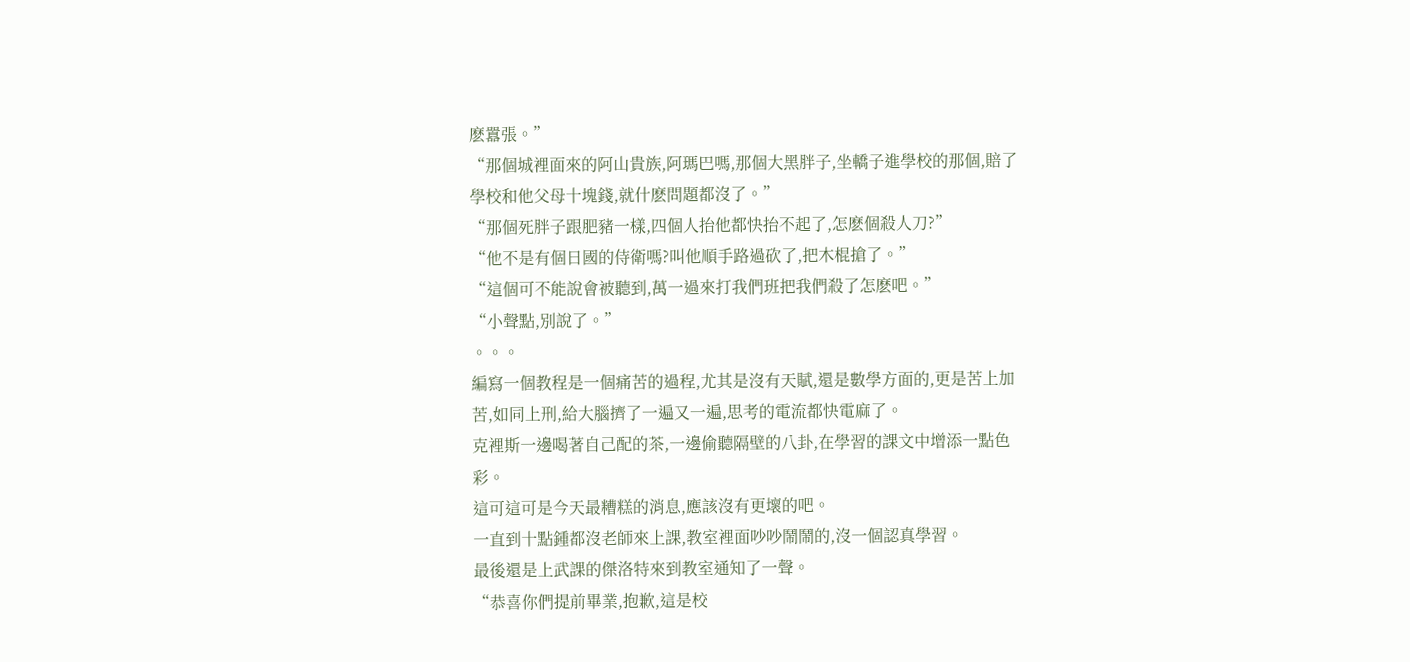麽囂張。”
“那個城裡面來的阿山貴族,阿瑪巴嗎,那個大黑胖子,坐轎子進學校的那個,賠了學校和他父母十塊錢,就什麽問題都沒了。”
“那個死胖子跟肥豬一樣,四個人抬他都快抬不起了,怎麽個殺人刀?”
“他不是有個日國的侍衛嗎?叫他順手路過砍了,把木棍搶了。”
“這個可不能說會被聽到,萬一過來打我們班把我們殺了怎麽吧。”
“小聲點,別說了。”
。。。
編寫一個教程是一個痛苦的過程,尤其是沒有天賦,還是數學方面的,更是苦上加苦,如同上刑,給大腦擠了一遍又一遍,思考的電流都快電麻了。
克裡斯一邊喝著自己配的茶,一邊偷聽隔壁的八卦,在學習的課文中增添一點色彩。
這可這可是今天最糟糕的消息,應該沒有更壞的吧。
一直到十點鍾都沒老師來上課,教室裡面吵吵鬧鬧的,沒一個認真學習。
最後還是上武課的傑洛特來到教室通知了一聲。
“恭喜你們提前畢業,抱歉,這是校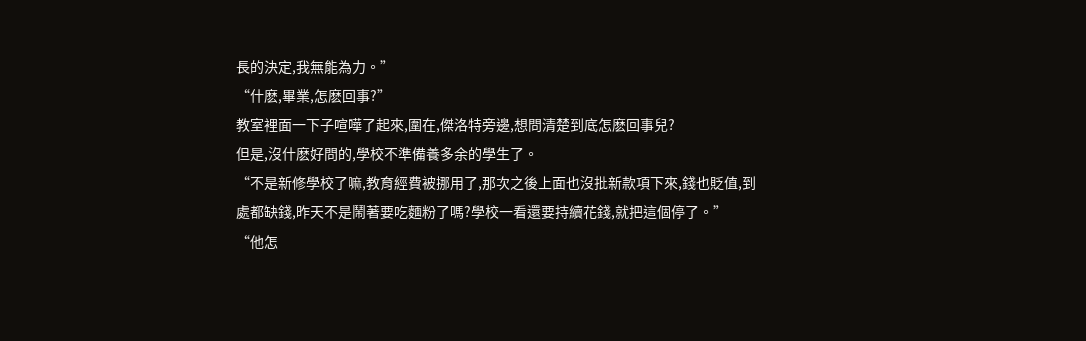長的決定,我無能為力。”
“什麽,畢業,怎麽回事?”
教室裡面一下子喧嘩了起來,圍在,傑洛特旁邊,想問清楚到底怎麽回事兒?
但是,沒什麽好問的,學校不準備養多余的學生了。
“不是新修學校了嘛,教育經費被挪用了,那次之後上面也沒批新款項下來,錢也貶值,到處都缺錢,昨天不是鬧著要吃麵粉了嗎?學校一看還要持續花錢,就把這個停了。”
“他怎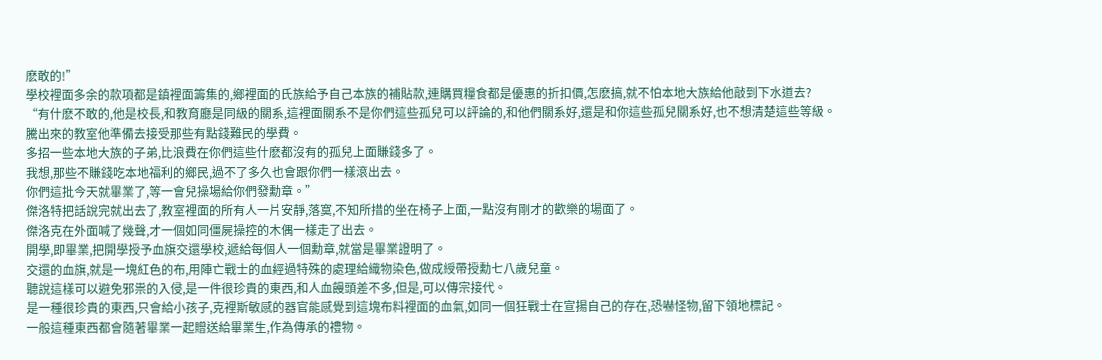麽敢的!”
學校裡面多余的款項都是鎮裡面籌集的,鄉裡面的氏族給予自己本族的補貼款,連購買糧食都是優惠的折扣價,怎麽搞,就不怕本地大族給他敲到下水道去?
“有什麽不敢的,他是校長,和教育廳是同級的關系,這裡面關系不是你們這些孤兒可以評論的,和他們關系好,還是和你這些孤兒關系好,也不想清楚這些等級。
騰出來的教室他準備去接受那些有點錢難民的學費。
多招一些本地大族的子弟,比浪費在你們這些什麽都沒有的孤兒上面賺錢多了。
我想,那些不賺錢吃本地福利的鄉民,過不了多久也會跟你們一樣滾出去。
你們這批今天就畢業了,等一會兒操場給你們發勳章。”
傑洛特把話說完就出去了,教室裡面的所有人一片安靜,落寞,不知所措的坐在椅子上面,一點沒有剛才的歡樂的場面了。
傑洛克在外面喊了幾聲,才一個如同僵屍操控的木偶一樣走了出去。
開學,即畢業,把開學授予血旗交還學校,遞給每個人一個勳章,就當是畢業證明了。
交還的血旗,就是一塊紅色的布,用陣亡戰士的血經過特殊的處理給織物染色,做成綬帶授勳七八歲兒童。
聽說這樣可以避免邪祟的入侵,是一件很珍貴的東西,和人血饅頭差不多,但是,可以傳宗接代。
是一種很珍貴的東西,只會給小孩子,克裡斯敏感的器官能感覺到這塊布料裡面的血氣,如同一個狂戰士在宣揚自己的存在,恐嚇怪物,留下領地標記。
一般這種東西都會隨著畢業一起贈送給畢業生,作為傳承的禮物。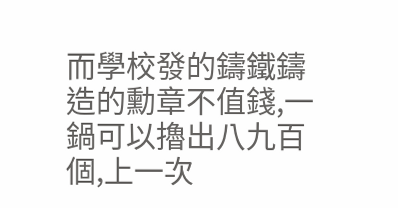而學校發的鑄鐵鑄造的勳章不值錢,一鍋可以擼出八九百個,上一次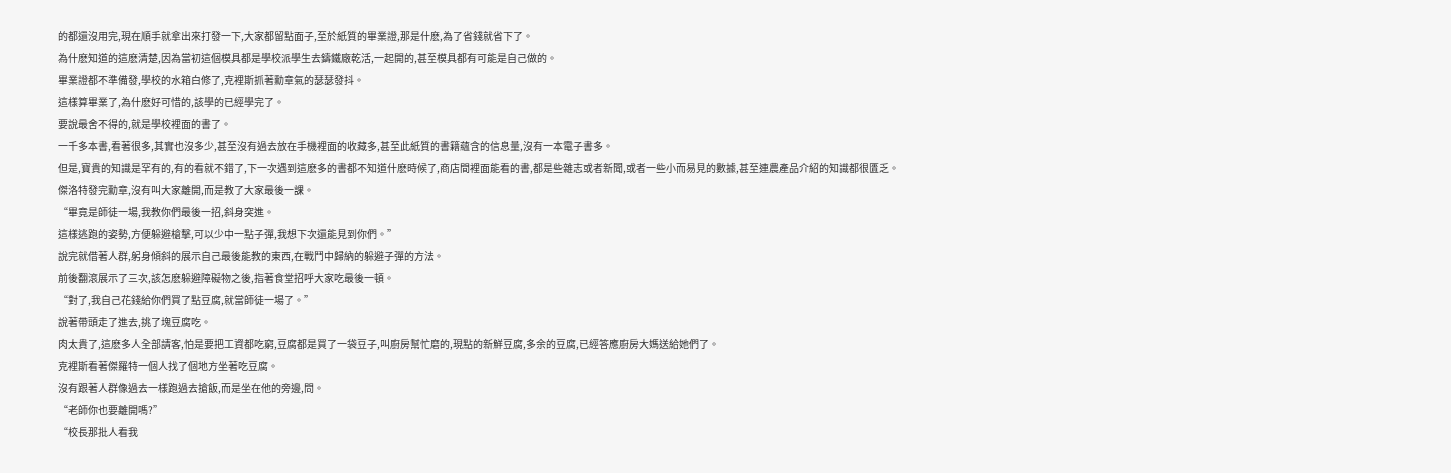的都還沒用完,現在順手就拿出來打發一下,大家都留點面子,至於紙質的畢業證,那是什麽,為了省錢就省下了。
為什麽知道的這麽清楚,因為當初這個模具都是學校派學生去鑄鐵廠乾活,一起開的,甚至模具都有可能是自己做的。
畢業證都不準備發,學校的水箱白修了,克裡斯抓著勳章氣的瑟瑟發抖。
這樣算畢業了,為什麽好可惜的,該學的已經學完了。
要說最舍不得的,就是學校裡面的書了。
一千多本書,看著很多,其實也沒多少,甚至沒有過去放在手機裡面的收藏多,甚至此紙質的書籍蘊含的信息量,沒有一本電子書多。
但是,寶貴的知識是罕有的,有的看就不錯了,下一次遇到這麽多的書都不知道什麽時候了,商店間裡面能看的書,都是些雜志或者新聞,或者一些小而易見的數據,甚至連農產品介紹的知識都很匱乏。
傑洛特發完勳章,沒有叫大家離開,而是教了大家最後一課。
“畢竟是師徒一場,我教你們最後一招,斜身突進。
這樣逃跑的姿勢,方便躲避槍擊,可以少中一點子彈,我想下次還能見到你們。”
說完就借著人群,躬身傾斜的展示自己最後能教的東西,在戰鬥中歸納的躲避子彈的方法。
前後翻滾展示了三次,該怎麽躲避障礙物之後,指著食堂招呼大家吃最後一頓。
“對了,我自己花錢給你們買了點豆腐,就當師徒一場了。”
說著帶頭走了進去,挑了塊豆腐吃。
肉太貴了,這麽多人全部請客,怕是要把工資都吃窮,豆腐都是買了一袋豆子,叫廚房幫忙磨的,現點的新鮮豆腐,多余的豆腐,已經答應廚房大媽送給她們了。
克裡斯看著傑羅特一個人找了個地方坐著吃豆腐。
沒有跟著人群像過去一樣跑過去搶飯,而是坐在他的旁邊,問。
“老師你也要離開嗎?”
“校長那批人看我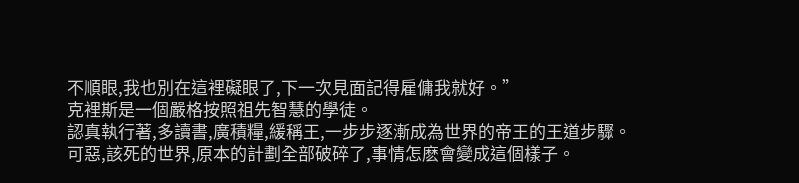不順眼,我也別在這裡礙眼了,下一次見面記得雇傭我就好。”
克裡斯是一個嚴格按照祖先智慧的學徒。
認真執行著,多讀書,廣積糧,緩稱王,一步步逐漸成為世界的帝王的王道步驟。
可惡,該死的世界,原本的計劃全部破碎了,事情怎麽會變成這個樣子。